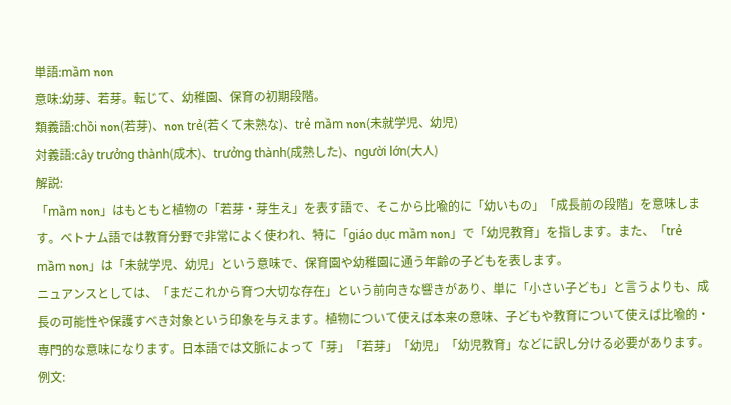単語:mầm non
意味:幼芽、若芽。転じて、幼稚園、保育の初期段階。
類義語:chồi non(若芽)、non trẻ(若くて未熟な)、trẻ mầm non(未就学児、幼児)
対義語:cây trưởng thành(成木)、trưởng thành(成熟した)、người lớn(大人)
解説:
「mầm non」はもともと植物の「若芽・芽生え」を表す語で、そこから比喩的に「幼いもの」「成長前の段階」を意味します。ベトナム語では教育分野で非常によく使われ、特に「giáo dục mầm non」で「幼児教育」を指します。また、「trẻ mầm non」は「未就学児、幼児」という意味で、保育園や幼稚園に通う年齢の子どもを表します。
ニュアンスとしては、「まだこれから育つ大切な存在」という前向きな響きがあり、単に「小さい子ども」と言うよりも、成長の可能性や保護すべき対象という印象を与えます。植物について使えば本来の意味、子どもや教育について使えば比喩的・専門的な意味になります。日本語では文脈によって「芽」「若芽」「幼児」「幼児教育」などに訳し分ける必要があります。
例文: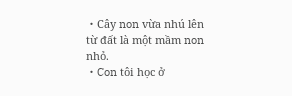・Cây non vừa nhú lên từ đất là một mầm non nhỏ.
・Con tôi học ở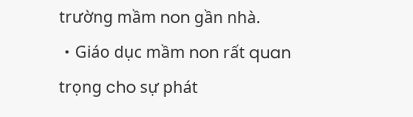trường mầm non gần nhà.
・Giáo dục mầm non rất quan trọng cho sự phát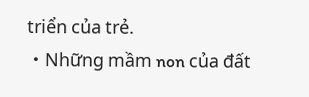triển của trẻ.
・Những mầm non của đất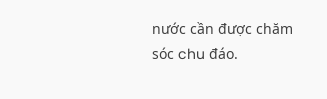nước cần được chăm sóc chu đáo.